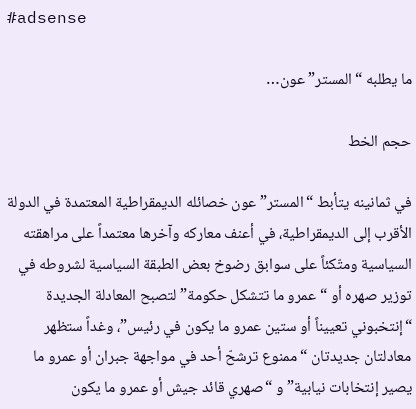#adsense

ما يطلبه “المستر” عون…

حجم الخط

في ثمانينه يتأبط “المستر” عون خصائله الديمقراطية المعتمدة في الدولة الأقرب إلى الديمقراطية، في أعنف معاركه وآخرها معتمداً على مراهقته السياسية ومتّكئاً على سوابق رضوخ بعض الطبقة السياسية لشروطه في توزير صهره أو “عمرو ما تتشكل حكومة” لتصبح المعادلة الجديدة “إنتخبوني تعييناً أو ستين عمرو ما يكون في رئيس”، وغداً ستظهر معادلتان جديدتان “ممنوع ترشحّ أحد في مواجهة جبران أو عمرو ما يصير إنتخابات نيابية” و “صهري قائد جيش أو عمرو ما يكون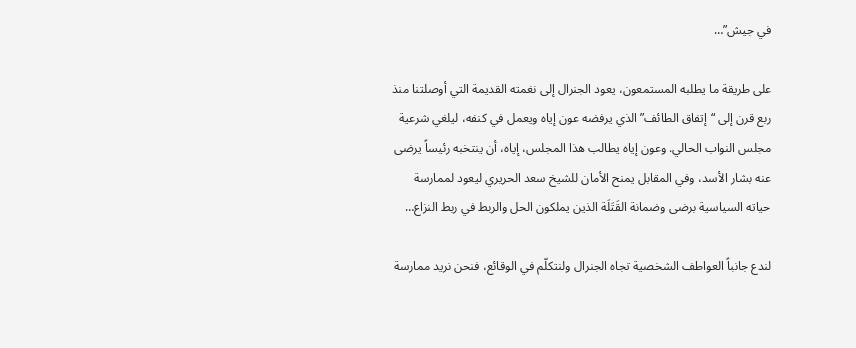في جيش”…

على طريقة ما يطلبه المستمعون، يعود الجنرال إلى نغمته القديمة التي أوصلتنا منذ ربع قرن إلى “إتفاق الطائف” الذي يرفضه عون إياه ويعمل في كنفه، ليلغي شرعية مجلس النواب الحالي. وعون إياه يطالب هذا المجلس، إياه، أن ينتخبه رئيساً يرضى عنه بشار الأسد، وفي المقابل يمنح الأمان للشيخ سعد الحريري ليعود لممارسة حياته السياسية برضى وضمانة القَتَلَة الذين يملكون الحل والربط في ربط النزاع…

لندع جانباً العواطف الشخصية تجاه الجنرال ولنتكلّم في الوقائع، فنحن نريد ممارسة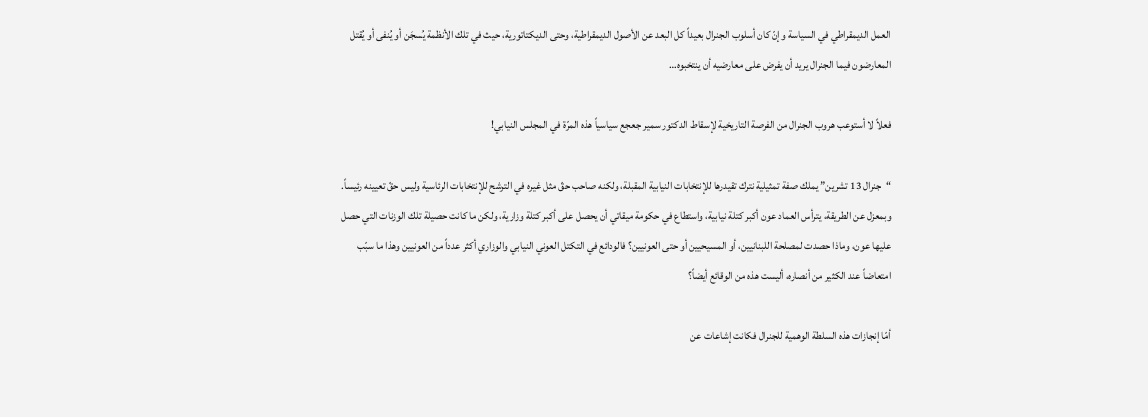العمل الديمقراطي في السياسة وإنّ كان أسلوب الجنرال بعيداً كل البعد عن الأصول الديمقراطية، وحتى الديكتاتورية، حيث في تلك الأنظمة يُسجَن أو يُنفى أو يُقتل المعارضون فيما الجنرال يريد أن يفرض على معارضيه أن ينتخبوه…

فعلاً لا أستوعب هروب الجنرال من الفرصة التاريخية لإسقاط الدكتور سمير جعجع سياسياً هذه المرّة في المجلس النيابي!

“جنرال 13 تشرين” يملك صفة تمثيلية نترك تقيدرها للإنتخابات النيابية المقبلة، ولكنه صاحب حقّ مثل غيره في الترشح للإنتخابات الرئاسية وليس حقّ تعيينه رئيساً. وبمعزل عن الطريقة، يترأس العماد عون أكبر كتلة نيابية، واستطاع في حكومة ميقاتي أن يحصل على أكبر كتلة وزارية، ولكن ما كانت حصيلة تلك الوزنات التي حصل عليها عون، وماذا حصدت لمصلحة اللبنانيين، أو المسيحيين أو حتى العونيين؟ فالودائع في التكتل العوني النيابي والوزاري أكثر عدداً من العونيين وهذا ما سبّب امتعاضاً عند الكثير من أنصاره، أليست هذه من الوقائع أيضاً؟

أمّا إنجازات هذه السلطة الوهمية للجنرال فكانت إشاعات عن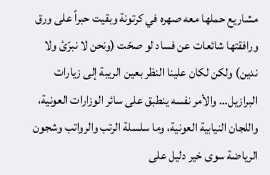مشاريع حملها معه صهره في كرتونة وبقيت حبراً على ورق ورافقتها شائعات عن فساد لو صحّت (ونحن لا نبرّئ ولا ندين) ولكن لكان علينا النظر بعين الريبة إلى زيارات البرازيل… والأمر نفسه ينطبق على سائر الوزارات العونية، واللجان النيابية العونية، وما سلسلة الرتب والرواتب وشجون الرياضة سوى خير دليل على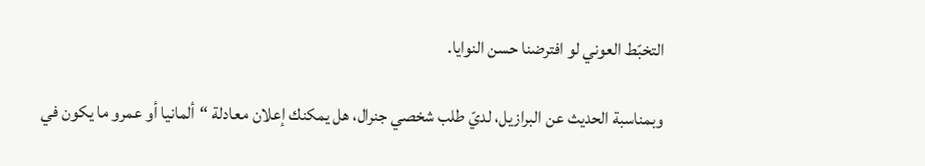التخبّط العوني لو افترضنا حسن النوايا.

وبمناسبة الحديث عن البرازيل، لديّ طلب شخصي جنرال، هل يمكنك إعلان معادلة “ألمانيا أو عمرو ما يكون في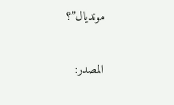مونديال”؟

المصدر: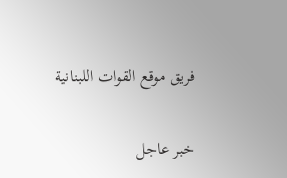فريق موقع القوات اللبنانية

خبر عاجل